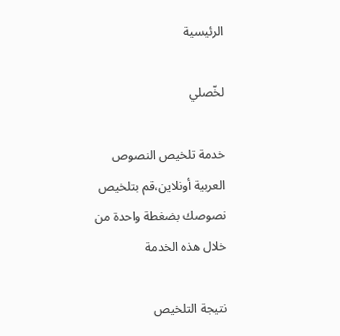الرئيسية

لخّصلي

خدمة تلخيص النصوص العربية أونلاين،قم بتلخيص نصوصك بضغطة واحدة من خلال هذه الخدمة

نتيجة التلخيص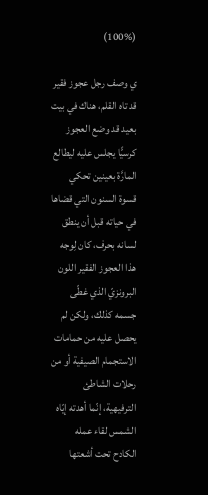(100%)

ي وصف رجل عجوز فقير قد تاه القلم، هناك في بيت بعيد قد وضع العجوز كرسيًّا يجلس عليه ليطالع المارَّة بعينين تحكي قسوة السنون التي قضاها في حياته قبل أن ينطق لسانه بحرف، كان لِوجه هذا العجوز الفقير اللون البرونزيّ الذي غطّى جسمه كذلك، ولكن لم يحصل عليه من حمامات الاستجمام الصيفية أو من رحلات الشاطئ الترفيهية، إنّما أهدته إيّاه الشمس لقاء عمله الكادح تحت أشعتها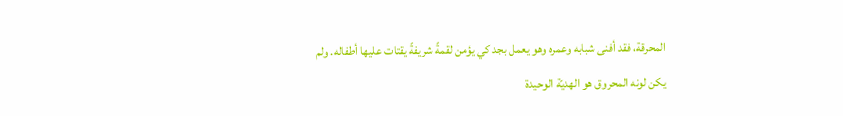المحرقة، فقد أفنى شبابه وعمره وهو يعمل بجد كي يؤمن لقمةً شريفةً يقتات عليها أطفاله. ولم يكن لونه المحروق هو الهديّة الوحيدة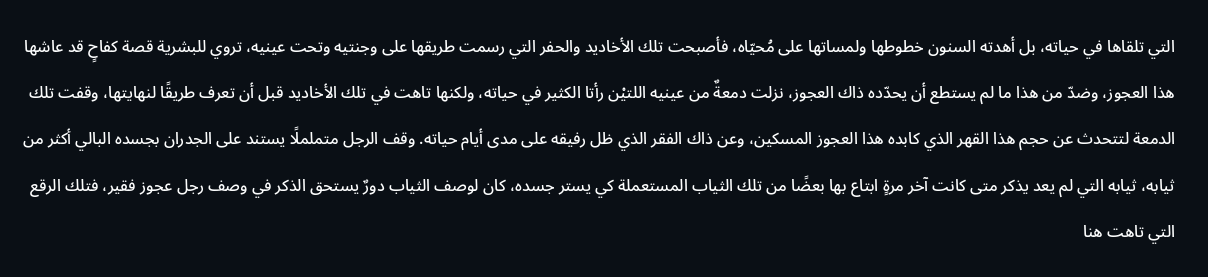التي تلقاها في حياته، بل أهدته السنون خطوطها ولمساتها على مُحيّاه، فأصبحت تلك الأخاديد والحفر التي رسمت طريقها على وجنتيه وتحت عينيه، تروي للبشرية قصة كفاحٍ قد عاشها هذا العجوز، وضدّ من هذا ما لم يستطع أن يحدّده ذاك العجوز، نزلت دمعةٌ من عينيه اللتيْن رأتا الكثير في حياته، ولكنها تاهت في تلك الأخاديد قبل أن تعرف طريقًا لنهايتها، وقفت تلك الدمعة لتتحدث عن حجم هذا القهر الذي كابده هذا العجوز المسكين، وعن ذاك الفقر الذي ظل رفيقه على مدى أيام حياته. وقف الرجل متململًا يستند على الجدران بجسده البالي أكثر من ثيابه، ثيابه التي لم يعد يذكر متى كانت آخر مرةٍ ابتاع بها بعضًا من تلك الثياب المستعملة كي يستر جسده، كان لوصف الثياب دورٌ يستحق الذكر في وصف رجل عجوز فقير، فتلك الرقع التي تاهت هنا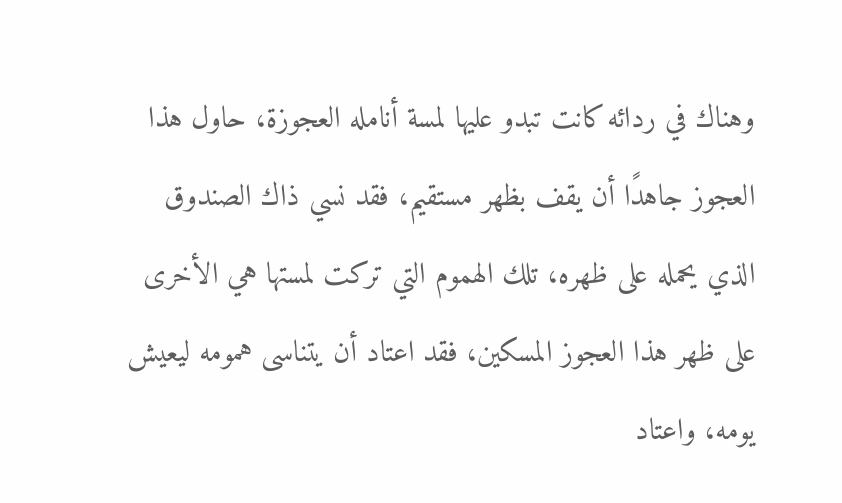وهناك في ردائه كانت تبدو عليها لمسة أنامله العجوزة، حاول هذا العجوز جاهدًا أن يقف بظهر مستقيم، فقد نسي ذاك الصندوق الذي يحمله على ظهره، تلك الهموم التي تركت لمستها هي الأخرى على ظهر هذا العجوز المسكين، فقد اعتاد أن يتناسى همومه ليعيش يومه، واعتاد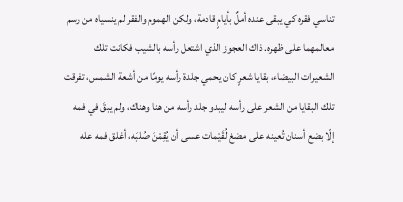تناسي فقره كي يبقى عنده أملٌ بأيامٍ قادمة، ولكن الهموم والفقر لم ينسياه من رسم معالمهما على ظهره. ذاك العجوز الذي اشتعل رأسه بالشيب فكانت تلك الشعيرات البيضاء، بقايا شعرٍ كان يحمي جلدة رأسه يومًا من أشعة الشمس، تفرقت تلك البقايا من الشعر على رأسه ليبدو جلد رأسه من هنا وهناك، ولم يبقَ في فمه إلّا بضع أسنان تُعينه على مضغ لُقَيْمات عسى أن يُقِمْنَ صُلبَه، أغلق فمه عله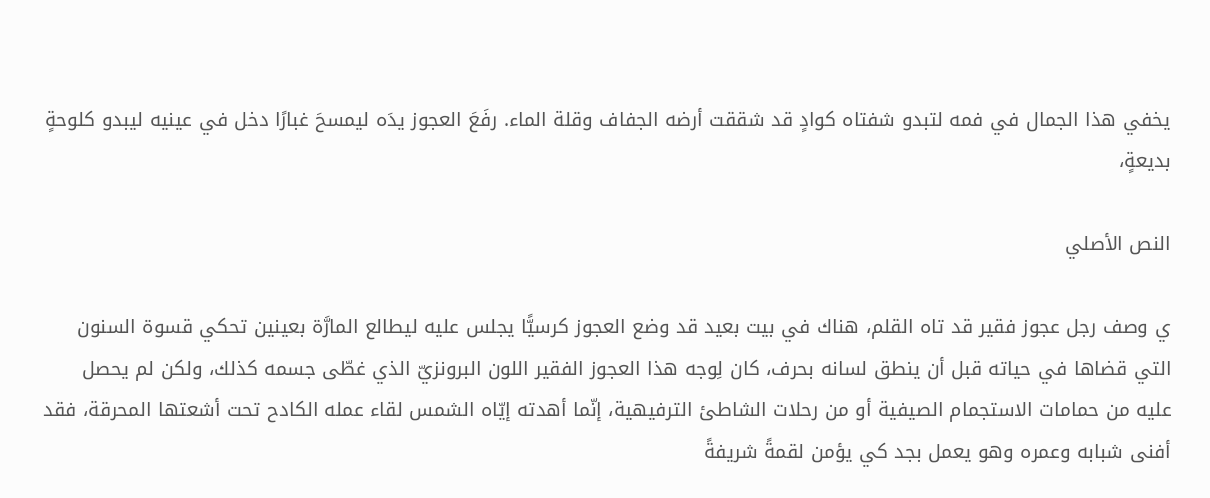يخفي هذا الجمال في فمه لتبدو شفتاه كوادٍ قد شققت أرضه الجفاف وقلة الماء. رفَعَ العجوز يدَه ليمسحَ غبارًا دخل في عينيه ليبدو كلوحةٍ بديعةٍ،

النص الأصلي

ي وصف رجل عجوز فقير قد تاه القلم، هناك في بيت بعيد قد وضع العجوز كرسيًّا يجلس عليه ليطالع المارَّة بعينين تحكي قسوة السنون التي قضاها في حياته قبل أن ينطق لسانه بحرف، كان لِوجه هذا العجوز الفقير اللون البرونزيّ الذي غطّى جسمه كذلك، ولكن لم يحصل عليه من حمامات الاستجمام الصيفية أو من رحلات الشاطئ الترفيهية، إنّما أهدته إيّاه الشمس لقاء عمله الكادح تحت أشعتها المحرقة، فقد أفنى شبابه وعمره وهو يعمل بجد كي يؤمن لقمةً شريفةً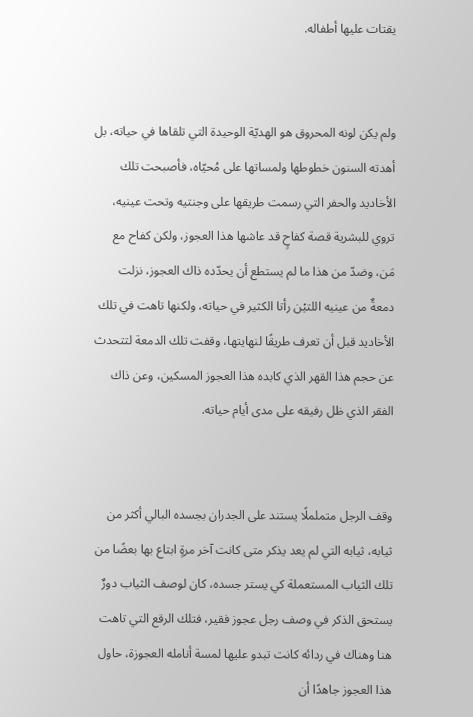يقتات عليها أطفاله.


ولم يكن لونه المحروق هو الهديّة الوحيدة التي تلقاها في حياته، بل أهدته السنون خطوطها ولمساتها على مُحيّاه، فأصبحت تلك الأخاديد والحفر التي رسمت طريقها على وجنتيه وتحت عينيه، تروي للبشرية قصة كفاحٍ قد عاشها هذا العجوز، ولكن كفاح مع مَن، وضدّ من هذا ما لم يستطع أن يحدّده ذاك العجوز، نزلت دمعةٌ من عينيه اللتيْن رأتا الكثير في حياته، ولكنها تاهت في تلك الأخاديد قبل أن تعرف طريقًا لنهايتها، وقفت تلك الدمعة لتتحدث عن حجم هذا القهر الذي كابده هذا العجوز المسكين، وعن ذاك الفقر الذي ظل رفيقه على مدى أيام حياته.


وقف الرجل متململًا يستند على الجدران بجسده البالي أكثر من ثيابه، ثيابه التي لم يعد يذكر متى كانت آخر مرةٍ ابتاع بها بعضًا من تلك الثياب المستعملة كي يستر جسده، كان لوصف الثياب دورٌ يستحق الذكر في وصف رجل عجوز فقير، فتلك الرقع التي تاهت هنا وهناك في ردائه كانت تبدو عليها لمسة أنامله العجوزة، حاول هذا العجوز جاهدًا أن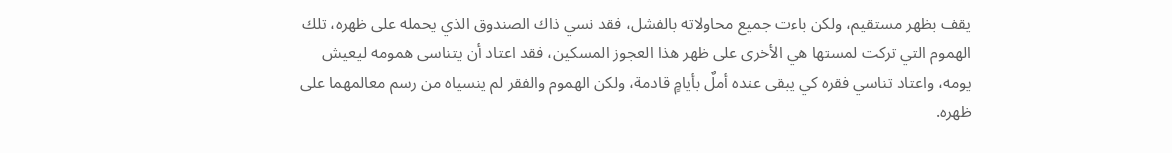يقف بظهر مستقيم، ولكن باءت جميع محاولاته بالفشل، فقد نسي ذاك الصندوق الذي يحمله على ظهره، تلك الهموم التي تركت لمستها هي الأخرى على ظهر هذا العجوز المسكين، فقد اعتاد أن يتناسى همومه ليعيش يومه، واعتاد تناسي فقره كي يبقى عنده أملٌ بأيامٍ قادمة، ولكن الهموم والفقر لم ينسياه من رسم معالمهما على ظهره.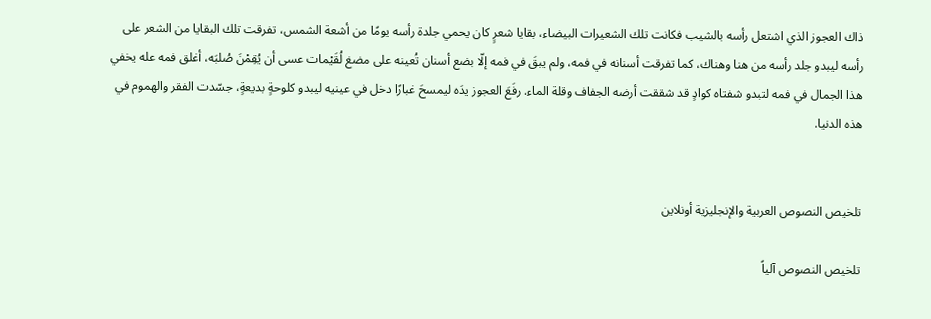ذاك العجوز الذي اشتعل رأسه بالشيب فكانت تلك الشعيرات البيضاء، بقايا شعرٍ كان يحمي جلدة رأسه يومًا من أشعة الشمس، تفرقت تلك البقايا من الشعر على رأسه ليبدو جلد رأسه من هنا وهناك، كما تفرقت أسنانه في فمه، ولم يبقَ في فمه إلّا بضع أسنان تُعينه على مضغ لُقَيْمات عسى أن يُقِمْنَ صُلبَه، أغلق فمه عله يخفي هذا الجمال في فمه لتبدو شفتاه كوادٍ قد شققت أرضه الجفاف وقلة الماء. رفَعَ العجوز يدَه ليمسحَ غبارًا دخل في عينيه ليبدو كلوحةٍ بديعةٍ، جسّدت الفقر والهموم في هذه الدنيا.


تلخيص النصوص العربية والإنجليزية أونلاين

تلخيص النصوص آلياً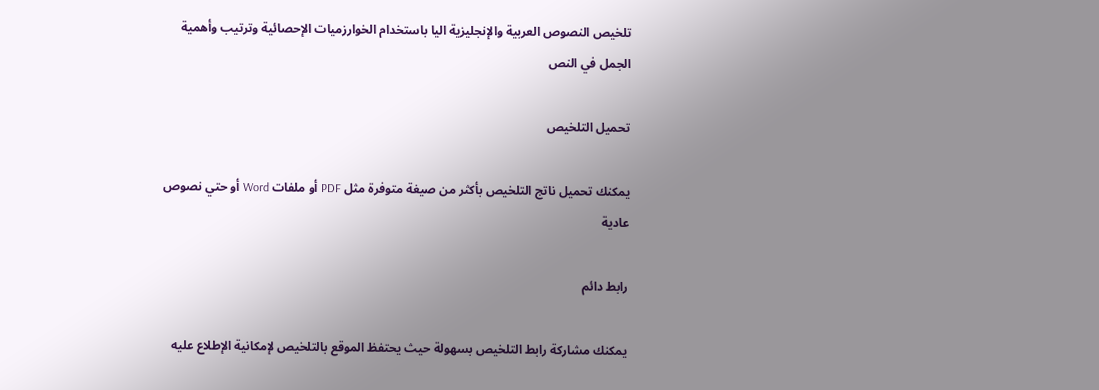تلخيص النصوص العربية والإنجليزية اليا باستخدام الخوارزميات الإحصائية وترتيب وأهمية الجمل في النص

تحميل التلخيص

يمكنك تحميل ناتج التلخيص بأكثر من صيغة متوفرة مثل PDF أو ملفات Word أو حتي نصوص عادية

رابط دائم

يمكنك مشاركة رابط التلخيص بسهولة حيث يحتفظ الموقع بالتلخيص لإمكانية الإطلاع عليه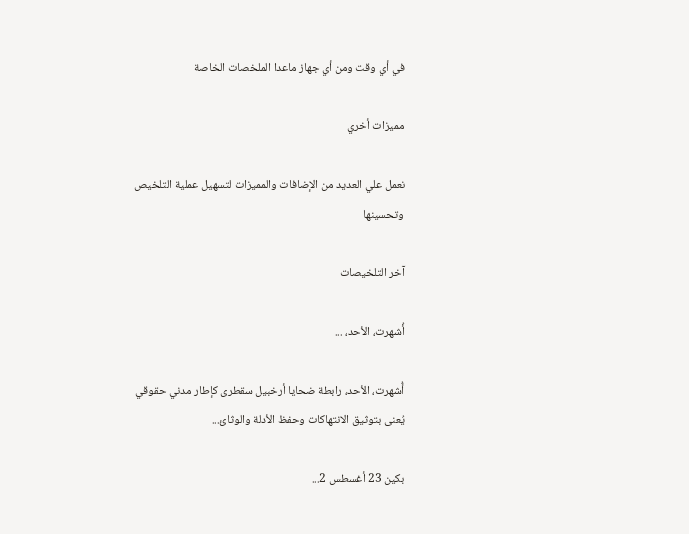في أي وقت ومن أي جهاز ماعدا الملخصات الخاصة

مميزات أخري

نعمل علي العديد من الإضافات والمميزات لتسهيل عملية التلخيص وتحسينها

آخر التلخيصات

أُشهرت، الأحد، ...

أُشهرت، الأحد، رابطة ضحايا أرخبيل سقطرى كإطار مدني حقوقي يُعنى بتوثيق الانتهاكات وحفظ الأدلة والوثائ...

بكين 23 أغسطس 2...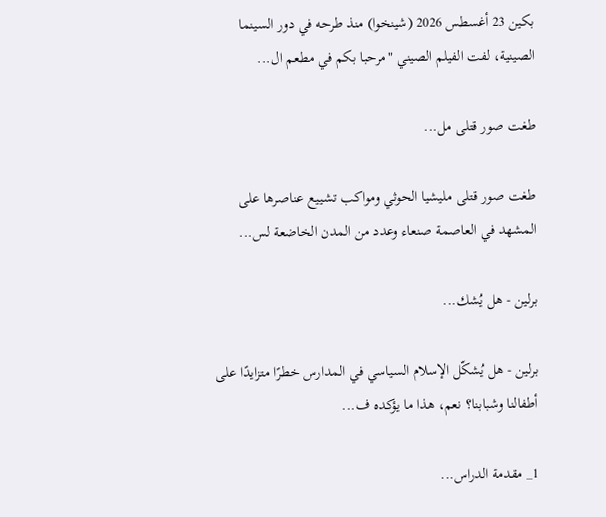بكين 23 أغسطس 2026 (شينخوا) منذ طرحه في دور السينما الصينية، لفت الفيلم الصيني "مرحبا بكم في مطعم ال...

طغت صور قتلى مل...

طغت صور قتلى مليشيا الحوثي ومواكب تشييع عناصرها على المشهد في العاصمة صنعاء وعدد من المدن الخاضعة لس...

برلين - هل يُشك...

برلين - هل يُشكّل الإسلام السياسي في المدارس خطرًا متزايدًا على أطفالنا وشبابنا؟ نعم، هذا ما يؤكده ف...

1_ مقدمة الدراس...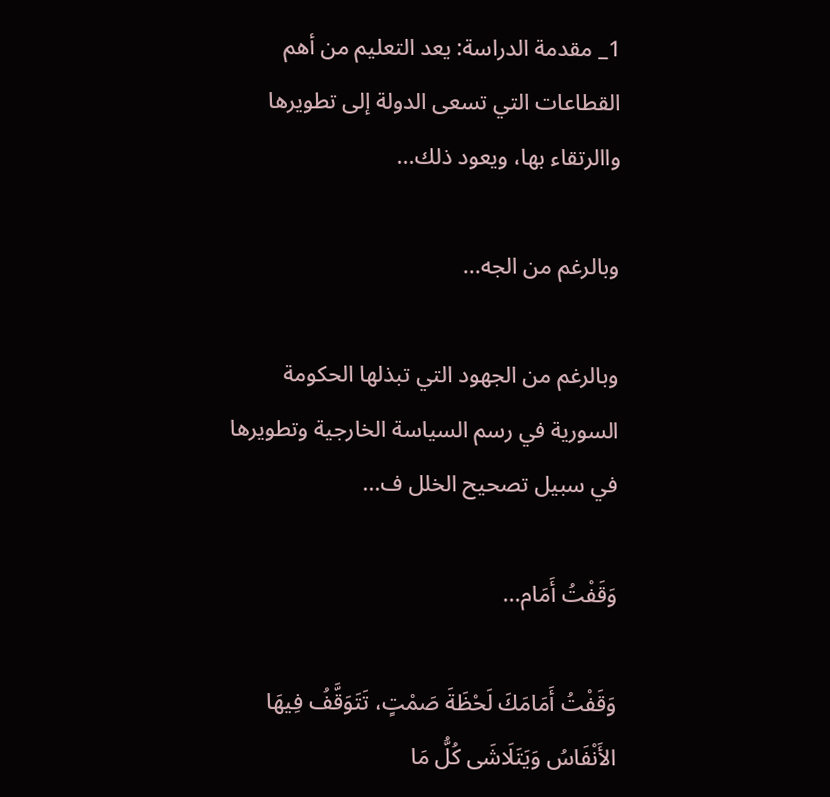1_ مقدمة الدراسة: يعد التعليم من أهم القطاعات التي تسعى الدولة إلى تطويرها واالرتقاء بها، ويعود ذلك...

وبالرغم من الجه...

وبالرغم من الجهود التي تبذلها الحكومة السورية في رسم السياسة الخارجية وتطويرها في سبيل تصحيح الخلل ف...

وَقَفْتُ أَمَام...

وَقَفْتُ أَمَامَكَ لَحْظَةَ صَمْتٍ، تَتَوَقَّفُ فِيهَا الأَنْفَاسُ وَيَتَلَاشَى كُلُّ مَا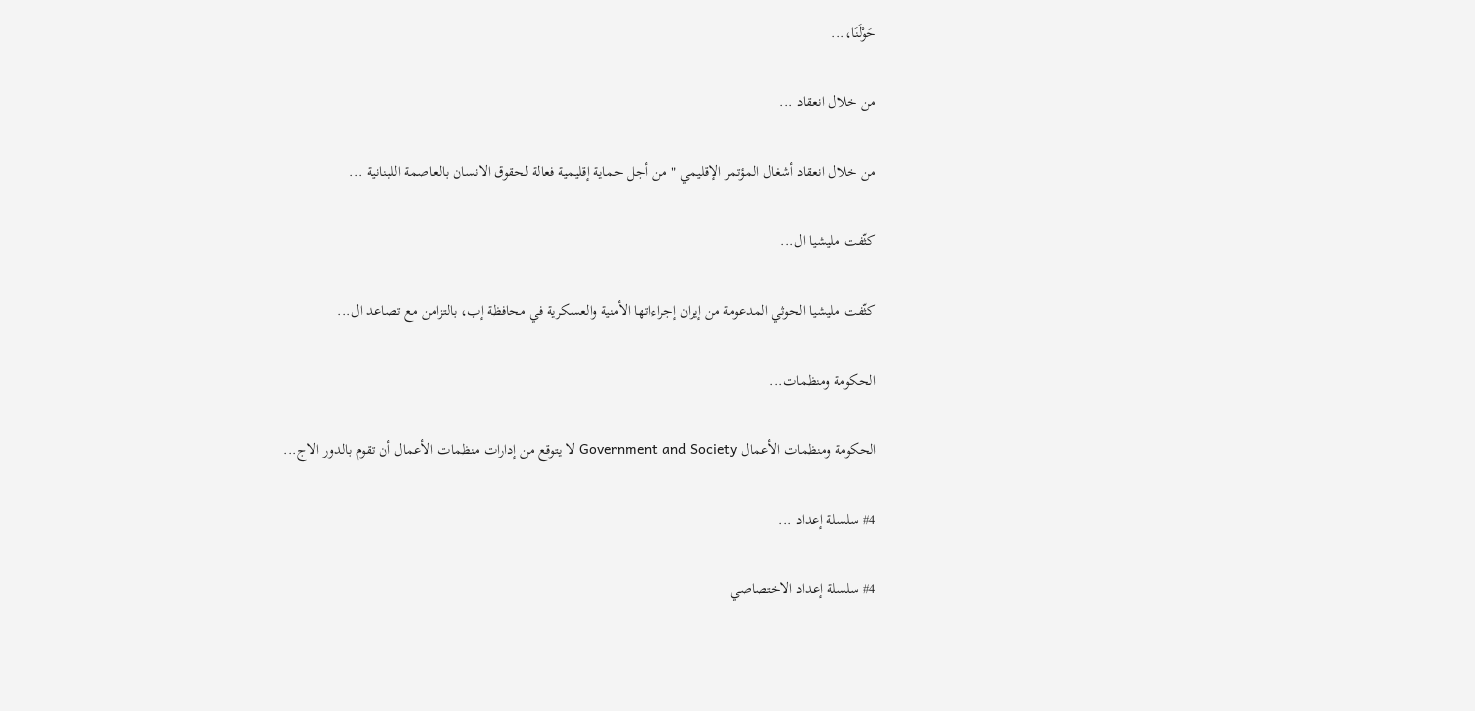حَوْلَنَا،...

من خلال انعقاد ...

من خلال انعقاد أشغال المؤتمر الإقليمي " من أجل حماية إقليمية فعالة لحقوق الانسان بالعاصمة اللبنانية ...

كثّفت مليشيا ال...

كثّفت مليشيا الحوثي المدعومة من إيران إجراءاتها الأمنية والعسكرية في محافظة إب، بالتزامن مع تصاعد ال...

الحكومة ومنظمات...

الحكومة ومنظمات الأعمال Government and Society لا يتوقع من إدارات منظمات الأعمال أن تقوم بالدور الاج...

#4 سلسلة إعداد ...

#4 سلسلة إعداد الاختصاصي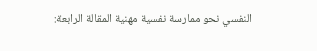النفسي نحو ممارسة نفسية مهنية المقالة الرابعة: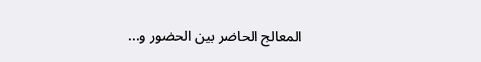المعالج الحاضر بين الحضور و...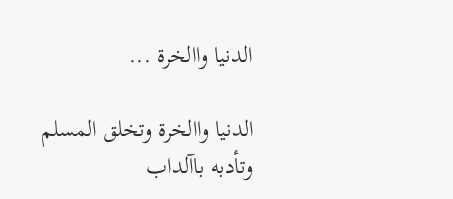الدنيا واالخرة ...

الدنيا واالخرة وتخلق المسلم وتأدبه باآلداب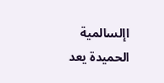اإلسالمية الحميدة يعد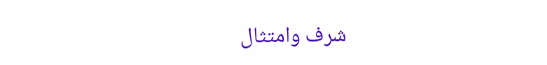شرف وامتثال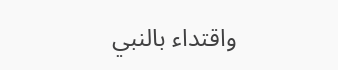واقتداء بالنبي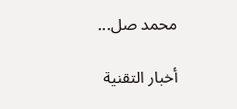محمد صل...

أخبار التقنية